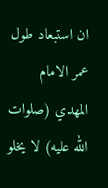ان استبعاد طول عمر الامام المهدي (صلوات الله عليه) لا يخلو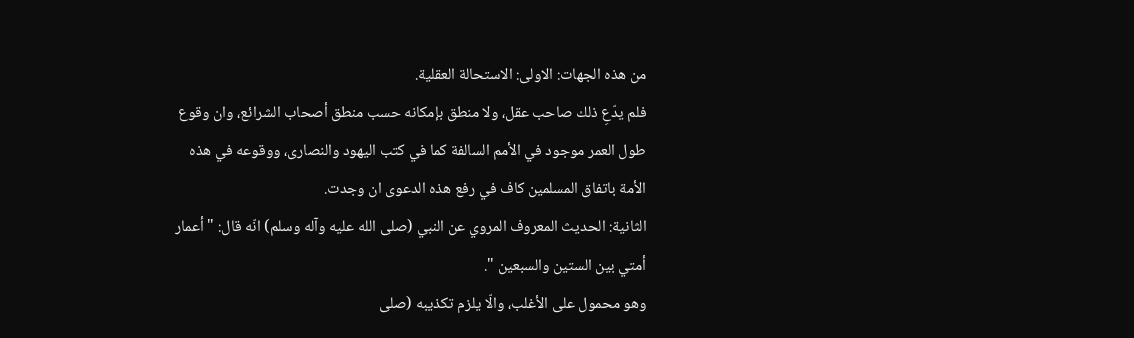من هذه الجهات: الاولى: الاستحالة العقلية.
فلم يدّعِ ذلك صاحب عقل، ولا منطق بإمكانه حسب منطق أصحاب الشرائع، وان وقوع طول العمر موجود في الأمم السالفة كما في كتب اليهود والنصارى، ووقوعه في هذه الأمة باتفاق المسلمين كاف في رفع هذه الدعوى ان وجدت.
الثانية: الحديث المعروف المروي عن النبي (صلى الله عليه وآله وسلم) انّه قال: " أعمار أمتي بين الستين والسبعين ".
وهو محمول على الأغلب، والّا يلزم تكذيبه (صلى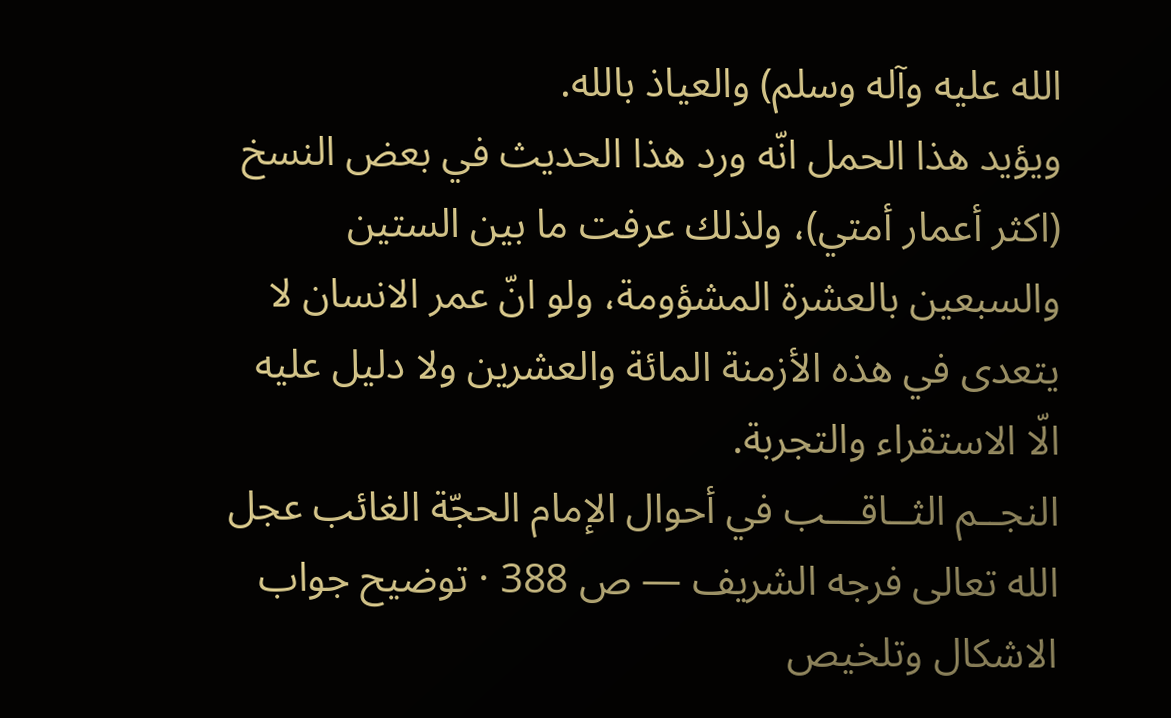الله عليه وآله وسلم) والعياذ بالله.
ويؤيد هذا الحمل انّه ورد هذا الحديث في بعض النسخ (اكثر أعمار أمتي)، ولذلك عرفت ما بين الستين والسبعين بالعشرة المشؤومة، ولو انّ عمر الانسان لا يتعدى في هذه الأزمنة المائة والعشرين ولا دليل عليه الّا الاستقراء والتجربة.
النجــم الثــاقـــب في أحوال الإمام الحجّة الغائب عجل الله تعالى فرجه الشريف — ص 388 · توضيح جواب الاشكال وتلخيص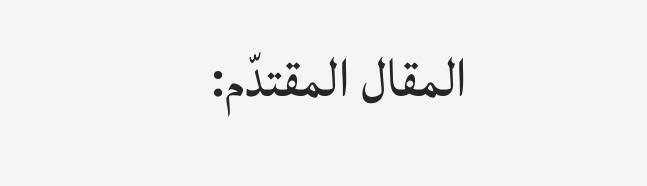المقال المقتدّم: